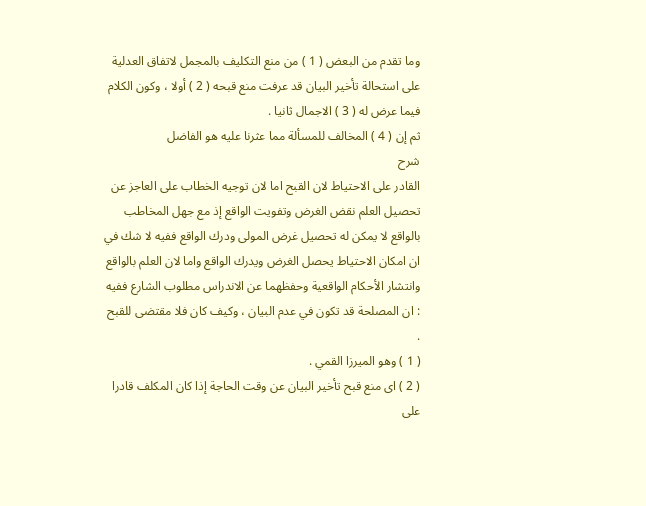وما تقدم من البعض ( 1 ) من منع التكليف بالمجمل لاتفاق العدلية على استحالة تأخير البيان قد عرفت منع قبحه ( 2 ) أولا ، وكون الكلام فيما عرض له ( 3 ) الاجمال ثانيا .
ثم إن ( 4 ) المخالف للمسألة مما عثرنا عليه هو الفاضل
شرح
القادر على الاحتياط لان القبح اما لان توجيه الخطاب على العاجز عن تحصيل العلم نقض الغرض وتفويت الواقع إذ مع جهل المخاطب بالواقع لا يمكن له تحصيل غرض المولى ودرك الواقع ففيه لا شك في ان امكان الاحتياط يحصل الغرض ويدرك الواقع واما لان العلم بالواقع وانتشار الأحكام الواقعية وحفظهما عن الاندراس مطلوب الشارع ففيه : ان المصلحة قد تكون في عدم البيان ، وكيف كان فلا مقتضى للقبح .
( 1 ) وهو الميرزا القمي .
( 2 ) اى منع قبح تأخير البيان عن وقت الحاجة إذا كان المكلف قادرا على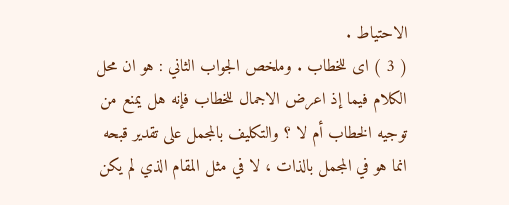الاحتياط .
( 3 ) اى للخطاب . وملخص الجواب الثاني : هو ان محل الكلام فيما إذ اعرض الاجمال للخطاب فإنه هل يمنع من توجيه الخطاب أم لا ؟ والتكليف بالمجمل على تقدير قبحه انما هو في المجمل بالذات ، لا في مثل المقام الذي لم يكن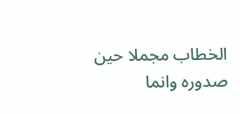الخطاب مجملا حين صدوره وانما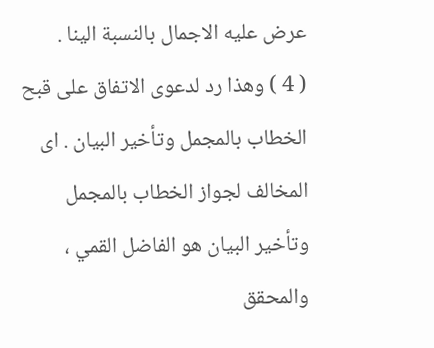عرض عليه الاجمال بالنسبة الينا .
( 4 ) وهذا رد لدعوى الاتفاق على قبح الخطاب بالمجمل وتأخير البيان . اى المخالف لجواز الخطاب بالمجمل وتأخير البيان هو الفاضل القمي ، والمحقق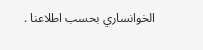الخوانساري بحسب اطلاعنا .